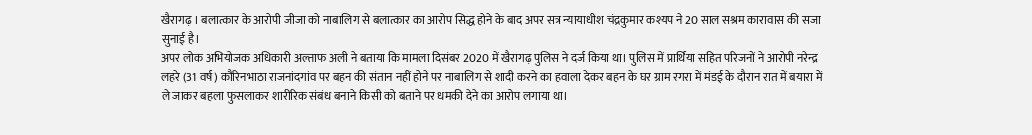खैरागढ़ । बलात्कार के आरोपी जीजा को नाबालिग से बलात्कार का आरोप सिद्ध होने के बाद अपर सत्र न्यायाधीश चंद्रकुमार कश्यप ने 20 साल सश्रम कारावास की सजा सुनाई है।
अपर लोक अभियोजक अधिकारी अल्ताफ अली ने बताया कि मामला दिसंबर 2020 में खैरागढ़ पुलिस ने दर्ज किया था। पुलिस में प्रार्थिया सहित परिजनों ने आरोपी नरेन्द्र लहरे (31 वर्ष) कौरिनभाठा राजनांदगांव पर बहन की संतान नहीं होने पर नाबालिग से शादी करने का हवाला देकर बहन के घर ग्राम रगरा में मंडई के दौरान रात में बयारा में ले जाकर बहला फुसलाकर शारीरिक संबंध बनाने किसी को बताने पर धमकी देने का आरोप लगाया था।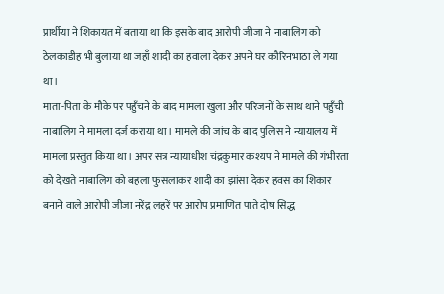प्रार्थीया ने शिकायत में बताया था कि इसके बाद आरोपी जीजा ने नाबालिग को ठेलकाडीह भी बुलाया था जहाँ शादी का हवाला देकर अपने घर कौरिनभाठा ले गया था।
माता-पिता के मौके पर पहुँचने के बाद मामला खुला और परिजनों के साथ थाने पहुँची नाबालिग ने मामला दर्ज कराया था। मामले की जांच के बाद पुलिस ने न्यायालय में मामला प्रस्तुत किया था। अपर सत्र न्यायाधीश चंद्रकुमार कश्यप ने मामले की गंभीरता को देखते नाबालिग को बहला फुसलाकर शादी का झांसा देकर हवस का शिकार बनाने वाले आरोपी जीजा नरेंद्र लहरें पर आरोप प्रमाणित पाते दोष सिद्ध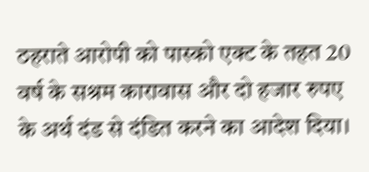ठहराते आरोपी को पास्को एक्ट के तहत 20 वर्ष के सश्रम कारावास और दो हजार रुपए के अर्थ दंड से दंडित करने का आदेश दिया।